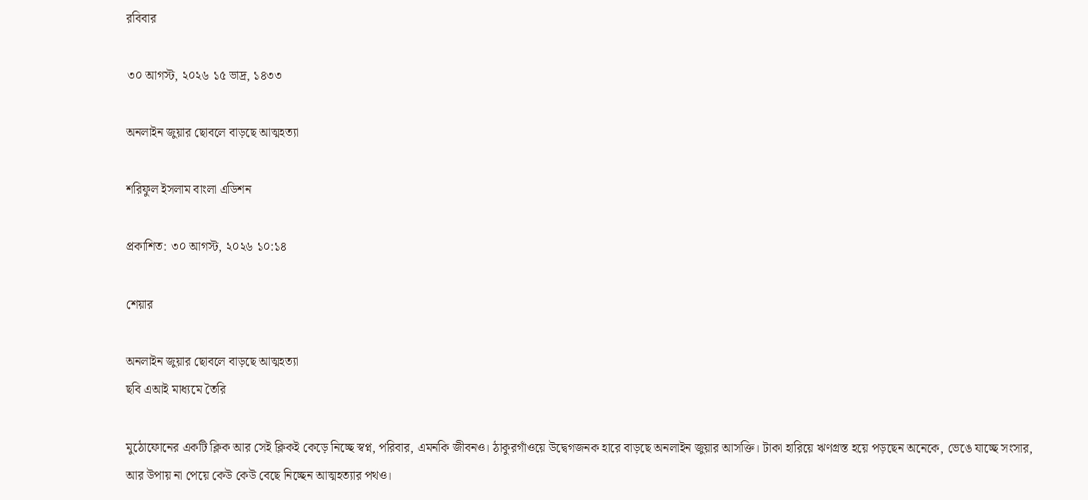রবিবার

৩০ আগস্ট, ২০২৬ ১৫ ভাদ্র, ১৪৩৩

অনলাইন জুয়ার ছোবলে বাড়ছে আত্মহত্যা

শরিফুল ইসলাম বাংলা এডিশন

প্রকাশিত: ৩০ আগস্ট, ২০২৬ ১০:১৪

শেয়ার

অনলাইন জুয়ার ছোবলে বাড়ছে আত্মহত্যা
ছবি এআই মাধ্যমে তৈরি

মুঠোফোনের একটি ক্লিক আর সেই ক্লিকই কেড়ে নিচ্ছে স্বপ্ন, পরিবার, এমনকি জীবনও। ঠাকুরগাঁওয়ে উদ্বেগজনক হারে বাড়ছে অনলাইন জুয়ার আসক্তি। টাকা হারিয়ে ঋণগ্রস্ত হয়ে পড়ছেন অনেকে, ভেঙে যাচ্ছে সংসার, আর উপায় না পেয়ে কেউ কেউ বেছে নিচ্ছেন আত্মহত্যার পথও।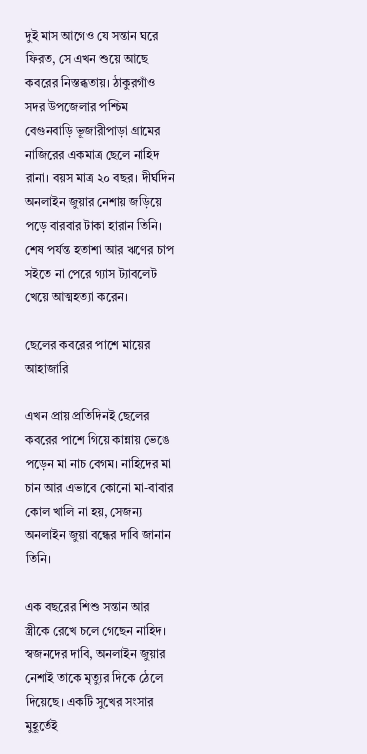দুই মাস আগেও যে সন্তান ঘরে ফিরত, সে এখন শুয়ে আছে কবরের নিস্তব্ধতায়। ঠাকুরগাঁও সদর উপজেলার পশ্চিম বেগুনবাড়ি ভূজারীপাড়া গ্রামের নাজিরের একমাত্র ছেলে নাহিদ রানা। বয়স মাত্র ২০ বছর। দীর্ঘদিন অনলাইন জুয়ার নেশায় জড়িয়ে পড়ে বারবার টাকা হারান তিনি। শেষ পর্যন্ত হতাশা আর ঋণের চাপ সইতে না পেরে গ্যাস ট্যাবলেট খেয়ে আত্মহত্যা করেন।

ছেলের কবরের পাশে মায়ের আহাজারি

এখন প্রায় প্রতিদিনই ছেলের কবরের পাশে গিয়ে কান্নায় ভেঙে পড়েন মা নাচ বেগম। নাহিদের মা চান আর এভাবে কোনো মা-বাবার কোল খালি না হয়, সেজন্য অনলাইন জুয়া বন্ধের দাবি জানান তিনি।

এক বছরের শিশু সন্তান আর স্ত্রীকে রেখে চলে গেছেন নাহিদ। স্বজনদের দাবি, অনলাইন জুয়ার নেশাই তাকে মৃত্যুর দিকে ঠেলে দিয়েছে। একটি সুখের সংসার মুহূর্তেই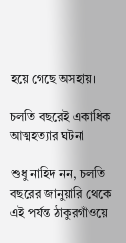হয়ে গেছে অসহায়।

চলতি বছরেই একাধিক আত্মহত্যার ঘটনা

শুধু নাহিদ নন, চলতি বছরের জানুয়ারি থেকে এই পর্যন্ত ঠাকুরগাঁওয়ে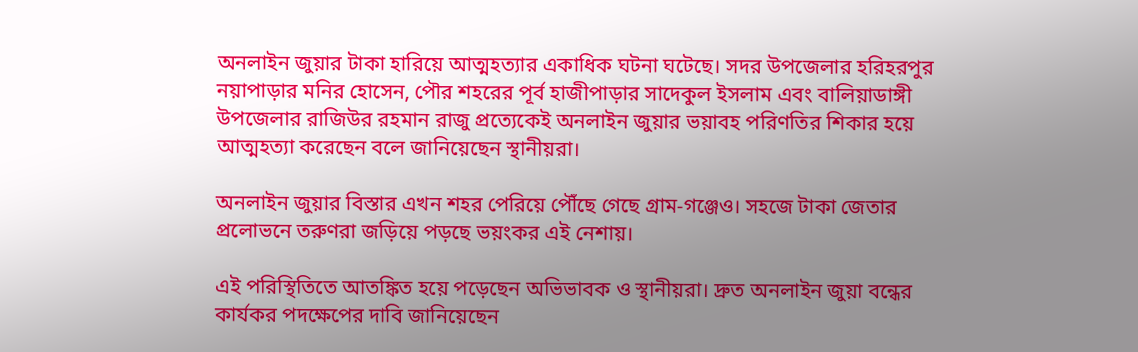অনলাইন জুয়ার টাকা হারিয়ে আত্মহত্যার একাধিক ঘটনা ঘটেছে। সদর উপজেলার হরিহরপুর নয়াপাড়ার মনির হোসেন, পৌর শহরের পূর্ব হাজীপাড়ার সাদেকুল ইসলাম এবং বালিয়াডাঙ্গী উপজেলার রাজিউর রহমান রাজু প্রত্যেকেই অনলাইন জুয়ার ভয়াবহ পরিণতির শিকার হয়ে আত্মহত্যা করেছেন বলে জানিয়েছেন স্থানীয়রা।

অনলাইন জুয়ার বিস্তার এখন শহর পেরিয়ে পৌঁছে গেছে গ্রাম-গঞ্জেও। সহজে টাকা জেতার প্রলোভনে তরুণরা জড়িয়ে পড়ছে ভয়ংকর এই নেশায়।

এই পরিস্থিতিতে আতঙ্কিত হয়ে পড়েছেন অভিভাবক ও স্থানীয়রা। দ্রুত অনলাইন জুয়া বন্ধের কার্যকর পদক্ষেপের দাবি জানিয়েছেন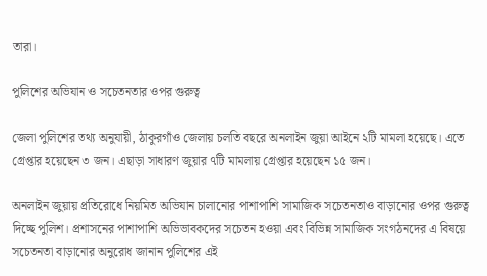তারা।

পুলিশের অভিযান ও সচেতনতার ওপর গুরুত্ব

জেলা পুলিশের তথ্য অনুযায়ী, ঠাকুরগাঁও জেলায় চলতি বছরে অনলাইন জুয়া আইনে ২টি মামলা হয়েছে। এতে গ্রেপ্তার হয়েছেন ৩ জন। এছাড়া সাধারণ জুয়ার ৭টি মামলায় গ্রেপ্তার হয়েছেন ১৫ জন।

অনলাইন জুয়ায় প্রতিরোধে নিয়মিত অভিযান চালানোর পাশাপাশি সামাজিক সচেতনতাও বাড়ানোর ওপর গুরুত্ব দিচ্ছে পুলিশ। প্রশাসনের পাশাপাশি অভিভাবকদের সচেতন হওয়া এবং বিভিন্ন সামাজিক সংগঠনদের এ বিষয়ে সচেতনতা বাড়ানোর অনুরোধ জানান পুলিশের এই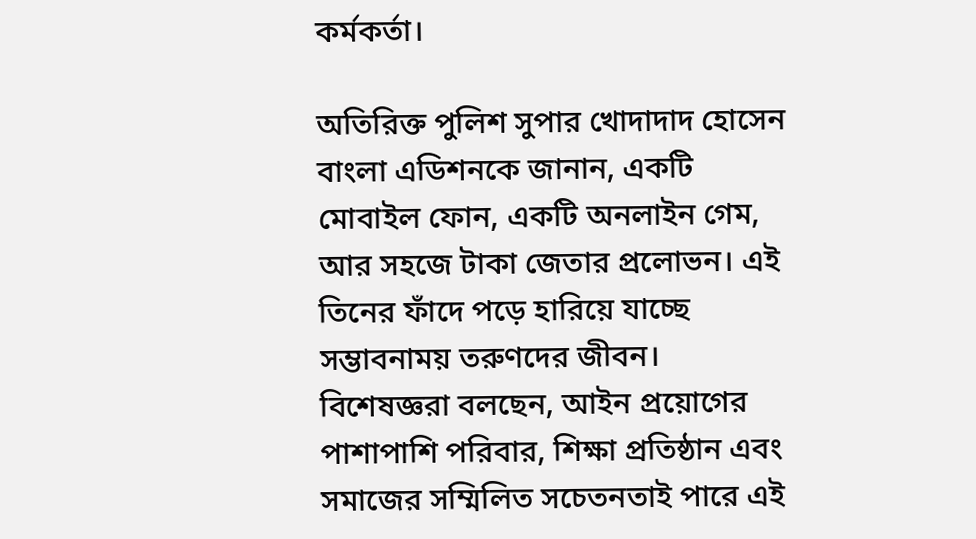কর্মকর্তা।

অতিরিক্ত পুলিশ সুপার খোদাদাদ হোসেন বাংলা এডিশনকে জানান, একটি মোবাইল ফোন, একটি অনলাইন গেম, আর সহজে টাকা জেতার প্রলোভন। এই তিনের ফাঁদে পড়ে হারিয়ে যাচ্ছে সম্ভাবনাময় তরুণদের জীবন। বিশেষজ্ঞরা বলছেন, আইন প্রয়োগের পাশাপাশি পরিবার, শিক্ষা প্রতিষ্ঠান এবং সমাজের সম্মিলিত সচেতনতাই পারে এই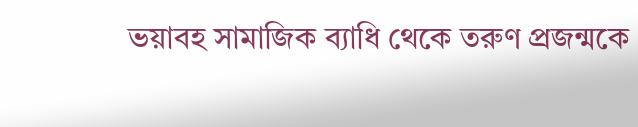ভয়াবহ সামাজিক ব্যাধি থেকে তরুণ প্রজন্মকে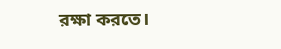রক্ষা করতে।